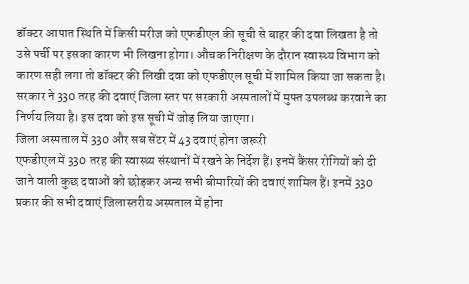डॉक्टर आपात स्थिति में किसी मरीज को एफडीएल की सूची से बाहर की दवा लिखता है तो उसे पर्ची पर इसका कारण भी लिखना होगा। औचक निरीक्षण के दौरान स्वास्थ्य विभाग को कारण सही लगा तो डॉक्टर की लिखी दवा को एफडीएल सूची में शामिल किया जा सकता है। सरकार ने 330 तरह की दवाएं जिला स्तर पर सरकारी अस्पतालों में मुफ्त उपलब्ध करवाने का निर्णय लिया है। इस दवा को इस सूची में जोड़ लिया जाएगा।
जिला अस्पताल में 330 और सब सेंटर में 43 दवाएं होना जरूरी
एफडीएल में 330 तरह की स्वास्थ्य संस्थानों में रखने के निर्देश हैं। इनमें कैंसर रोगियों को दी जाने वाली कुछ दवाओं को छोड़कर अन्य सभी बीमारियों की दवाएं शामिल हैं। इनमें 330 प्रकार की सभी दवाएं जिलास्तरीय अस्पताल में होना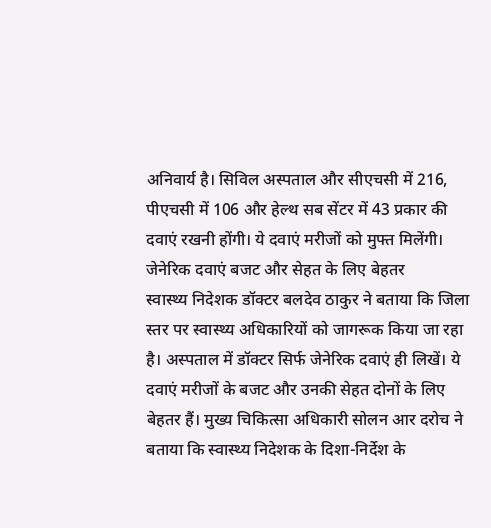अनिवार्य है। सिविल अस्पताल और सीएचसी में 216, पीएचसी में 106 और हेल्थ सब सेंटर में 43 प्रकार की दवाएं रखनी होंगी। ये दवाएं मरीजों को मुफ्त मिलेंगी।
जेनेरिक दवाएं बजट और सेहत के लिए बेहतर
स्वास्थ्य निदेशक डॉक्टर बलदेव ठाकुर ने बताया कि जिला स्तर पर स्वास्थ्य अधिकारियों को जागरूक किया जा रहा है। अस्पताल में डॉक्टर सिर्फ जेनेरिक दवाएं ही लिखें। ये दवाएं मरीजों के बजट और उनकी सेहत दोनों के लिए बेहतर हैं। मुख्य चिकित्सा अधिकारी सोलन आर दरोच ने बताया कि स्वास्थ्य निदेशक के दिशा-निर्देश के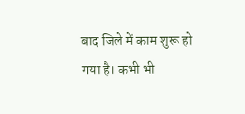बाद जिले में काम शुरू हो गया है। कभी भी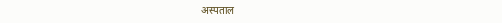अस्पताल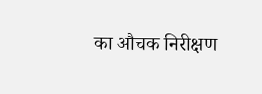का औचक निरीक्षण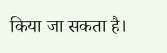किया जा सकता है।